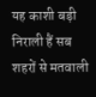यह काशी बड़ी निराली हैं सब शहरों से मतवाली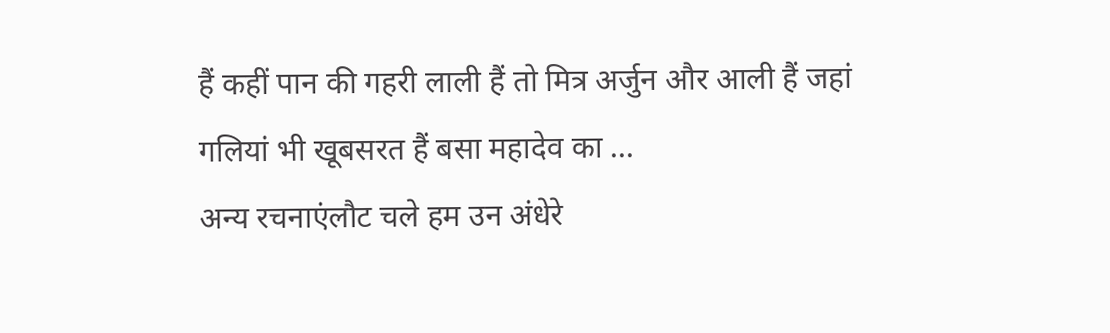हैं कहीं पान की गहरी लाली हैं तो मित्र अर्जुन और आली हैं जहां गलियां भी खूबसरत हैं बसा महादेव का ...
अन्य रचनाएंलौट चले हम उन अंधेरे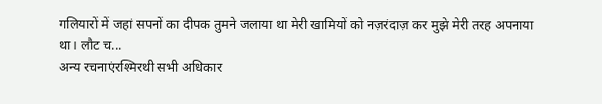गलियारों में जहां सपनों का दीपक तुमने जलाया था मेरी खामियों को नज़रंदाज़ कर मुझे मेरी तरह अपनाया था। लौट च...
अन्य रचनाएंरश्मिरथी सभी अधिकार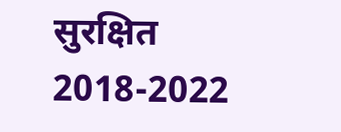सुरक्षित 2018-2022